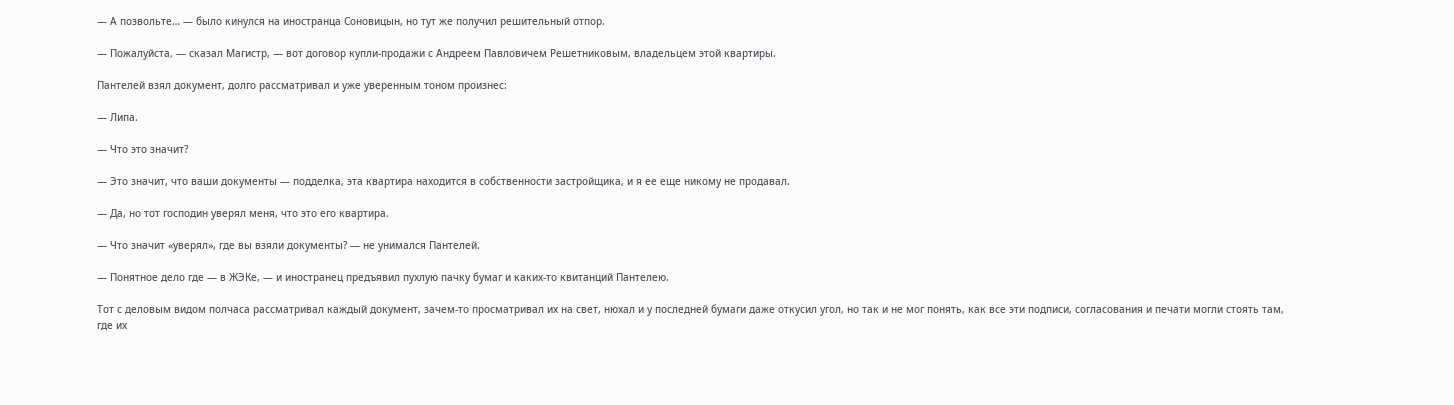— А позвольте… — было кинулся на иностранца Соновицын, но тут же получил решительный отпор.

— Пожалуйста, — сказал Магистр, — вот договор купли-продажи с Андреем Павловичем Решетниковым, владельцем этой квартиры.

Пантелей взял документ, долго рассматривал и уже уверенным тоном произнес:

— Липа.

— Что это значит?

— Это значит, что ваши документы — подделка, эта квартира находится в собственности застройщика, и я ее еще никому не продавал.

— Да, но тот господин уверял меня, что это его квартира.

— Что значит «уверял», где вы взяли документы? — не унимался Пантелей.

— Понятное дело где — в ЖЭКе, — и иностранец предъявил пухлую пачку бумаг и каких-то квитанций Пантелею.

Тот с деловым видом полчаса рассматривал каждый документ, зачем-то просматривал их на свет, нюхал и у последней бумаги даже откусил угол, но так и не мог понять, как все эти подписи, согласования и печати могли стоять там, где их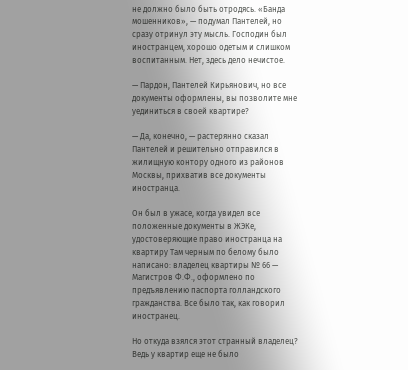не должно было быть отродясь. «Банда мошенников», — подумал Пантелей, но сразу отринул эту мысль. Господин был иностранцем, хорошо одетым и слишком воспитанным. Нет, здесь дело нечистое.

— Пардон, Пантелей Кирьянович, но все документы оформлены, вы позволите мне уединиться в своей квартире?

— Да, конечно, — растерянно сказал Пантелей и решительно отправился в жилищную контору одного из районов Москвы, прихватив все документы иностранца.

Он был в ужасе, когда увидел все положенные документы в ЖЭКе, удостоверяющие право иностранца на квартиру Там черным по белому было написано: владелец квартиры № 66 — Магистров Ф.Ф., оформлено по предъявлению паспорта голландского гражданства. Все было так, как говорил иностранец.

Но откуда взялся этот странный владелец? Ведь у квартир еще не было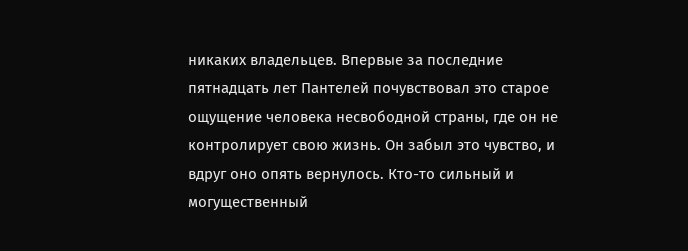никаких владельцев. Впервые за последние пятнадцать лет Пантелей почувствовал это старое ощущение человека несвободной страны, где он не контролирует свою жизнь. Он забыл это чувство, и вдруг оно опять вернулось. Кто-то сильный и могущественный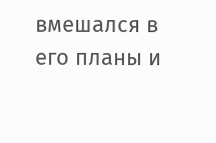вмешался в его планы и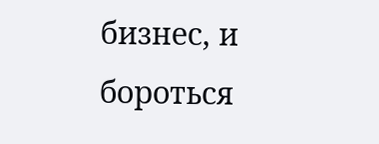бизнес, и бороться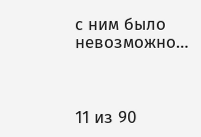с ним было невозможно…



11 из 90